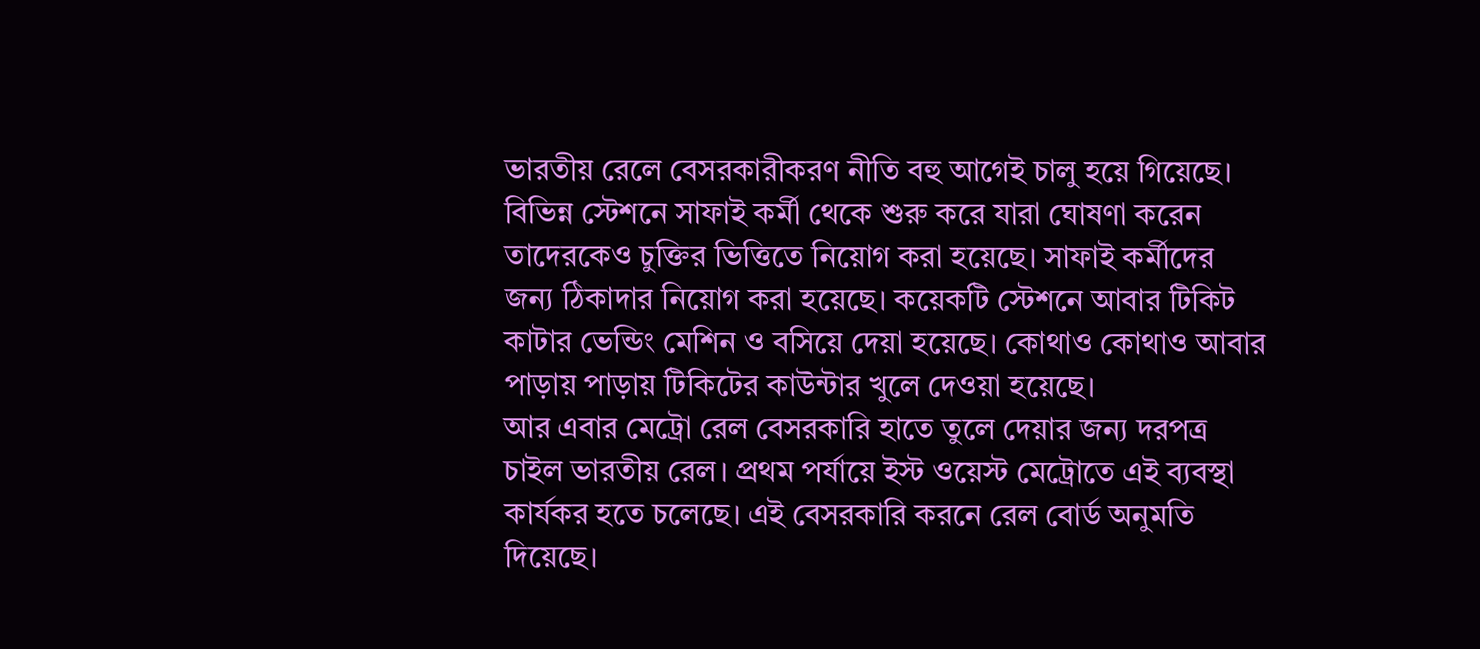ভারতীয় রেলে বেসরকারীকরণ নীতি বহু আগেই চালু হয়ে গিয়েছে। বিভিন্ন স্টেশনে সাফাই কর্মী থেকে শুরু করে যারা ঘোষণা করেন তাদেরকেও চুক্তির ভিত্তিতে নিয়োগ করা হয়েছে। সাফাই কর্মীদের জন্য ঠিকাদার নিয়োগ করা হয়েছে। কয়েকটি স্টেশনে আবার টিকিট কাটার ভেন্ডিং মেশিন ও বসিয়ে দেয়া হয়েছে। কোথাও কোথাও আবার পাড়ায় পাড়ায় টিকিটের কাউন্টার খুলে দেওয়া হয়েছে।
আর এবার মেট্রো রেল বেসরকারি হাতে তুলে দেয়ার জন্য দরপত্র চাইল ভারতীয় রেল। প্রথম পর্যায়ে ইস্ট ওয়েস্ট মেট্রোতে এই ব্যবস্থা কার্যকর হতে চলেছে। এই বেসরকারি করনে রেল বোর্ড অনুমতি দিয়েছে।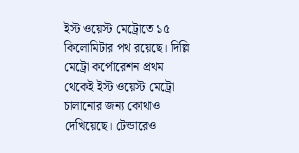ইস্ট ওয়েস্ট মেট্রোতে ১৫ কিলোমিটার পথ রয়েছে। দিল্লি মেট্রো কর্পোরেশন প্রথম থেকেই ইস্ট ওয়েস্ট মেট্রো চালানোর জন্য কোথাও দেখিয়েছে। টেন্ডারেও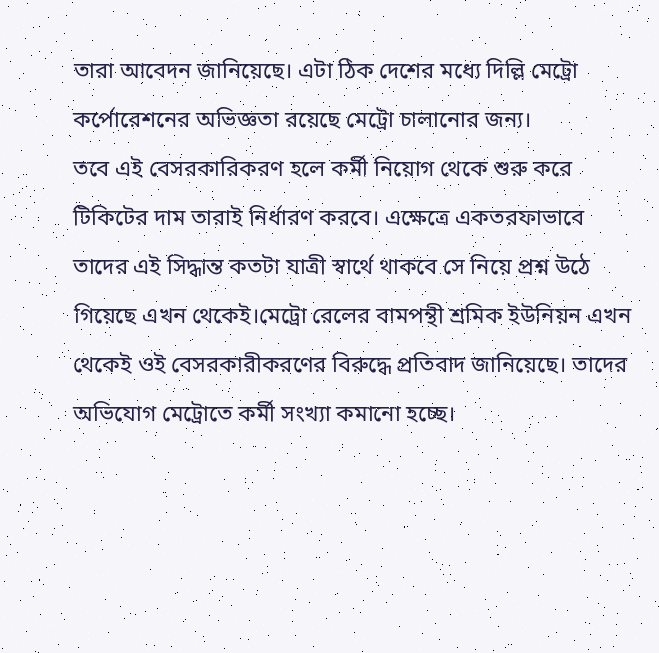তারা আবেদন জানিয়েছে। এটা ঠিক দেশের মধ্যে দিল্লি মেট্রো কর্পোরেশনের অভিজ্ঞতা রয়েছে মেট্রো চালানোর জন্য।
তবে এই বেসরকারিকরণ হলে কর্মী নিয়োগ থেকে শুরু করে টিকিটের দাম তারাই নির্ধারণ করবে। এক্ষেত্রে একতরফাভাবে তাদের এই সিদ্ধান্ত কতটা যাত্রী স্বার্থে থাকবে সে নিয়ে প্রশ্ন উঠে গিয়েছে এখন থেকেই।মেট্রো রেলের বামপন্থী শ্রমিক ইউনিয়ন এখন থেকেই ওই বেসরকারীকরণের বিরুদ্ধে প্রতিবাদ জানিয়েছে। তাদের অভিযোগ মেট্রোতে কর্মী সংখ্যা কমানো হচ্ছে।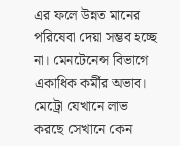এর ফলে উন্নত মানের পরিষেবা দেয়া সম্ভব হচ্ছে না। মেনটেনেন্স বিভাগে একাধিক কর্মীর অভাব। মেট্রো যেখানে লাভ করছে সেখানে কেন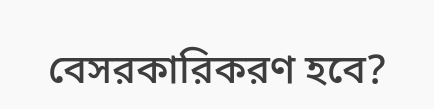বেসরকারিকরণ হবে?